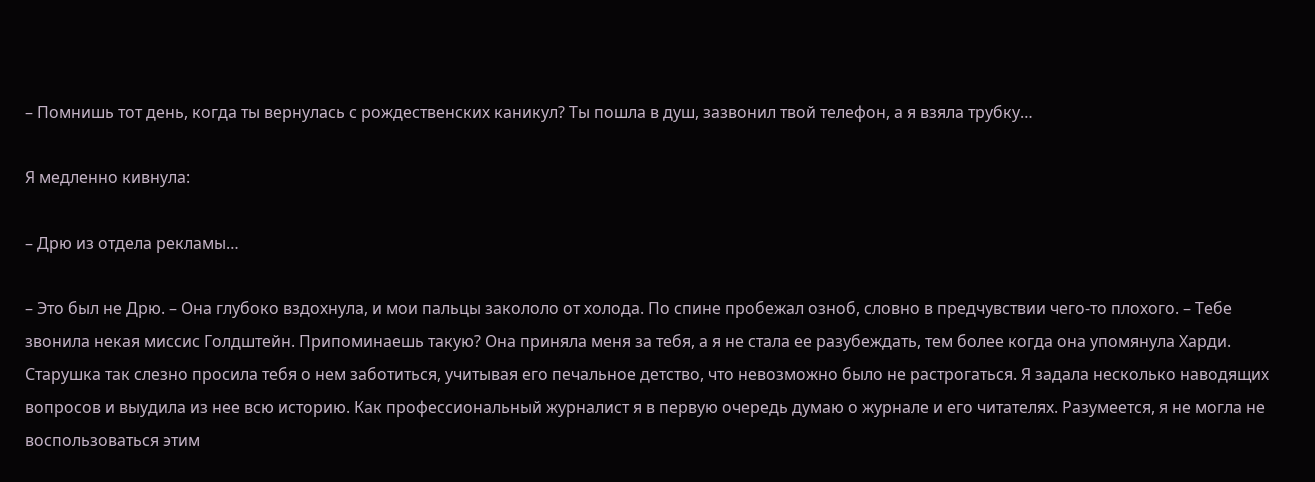– Помнишь тот день, когда ты вернулась с рождественских каникул? Ты пошла в душ, зазвонил твой телефон, а я взяла трубку…

Я медленно кивнула:

– Дрю из отдела рекламы…

– Это был не Дрю. – Она глубоко вздохнула, и мои пальцы закололо от холода. По спине пробежал озноб, словно в предчувствии чего-то плохого. – Тебе звонила некая миссис Голдштейн. Припоминаешь такую? Она приняла меня за тебя, а я не стала ее разубеждать, тем более когда она упомянула Харди. Старушка так слезно просила тебя о нем заботиться, учитывая его печальное детство, что невозможно было не растрогаться. Я задала несколько наводящих вопросов и выудила из нее всю историю. Как профессиональный журналист я в первую очередь думаю о журнале и его читателях. Разумеется, я не могла не воспользоваться этим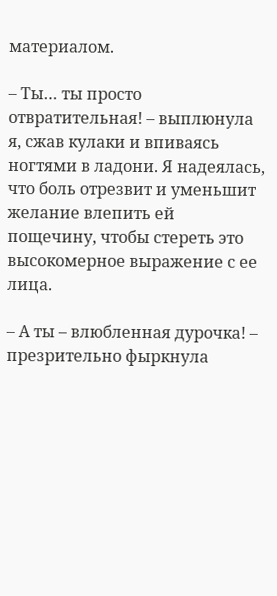материалом.

– Ты… ты просто отвратительная! – выплюнула я, сжав кулаки и впиваясь ногтями в ладони. Я надеялась, что боль отрезвит и уменьшит желание влепить ей пощечину, чтобы стереть это высокомерное выражение с ее лица.

– А ты – влюбленная дурочка! – презрительно фыркнула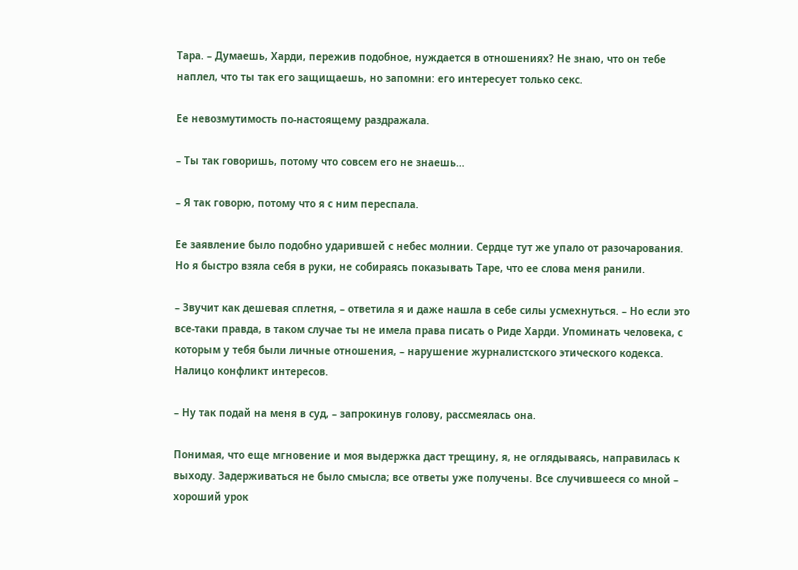Тара. – Думаешь, Харди, пережив подобное, нуждается в отношениях? Не знаю, что он тебе наплел, что ты так его защищаешь, но запомни: его интересует только секс.

Ее невозмутимость по-настоящему раздражала.

– Ты так говоришь, потому что совсем его не знаешь…

– Я так говорю, потому что я с ним переспала.

Ее заявление было подобно ударившей с небес молнии. Сердце тут же упало от разочарования. Но я быстро взяла себя в руки, не собираясь показывать Таре, что ее слова меня ранили.

– Звучит как дешевая сплетня, – ответила я и даже нашла в себе силы усмехнуться. – Но если это все-таки правда, в таком случае ты не имела права писать о Риде Харди. Упоминать человека, с которым у тебя были личные отношения, – нарушение журналистского этического кодекса. Налицо конфликт интересов.

– Ну так подай на меня в суд, – запрокинув голову, рассмеялась она.

Понимая, что еще мгновение и моя выдержка даст трещину, я, не оглядываясь, направилась к выходу. Задерживаться не было смысла; все ответы уже получены. Все случившееся со мной – хороший урок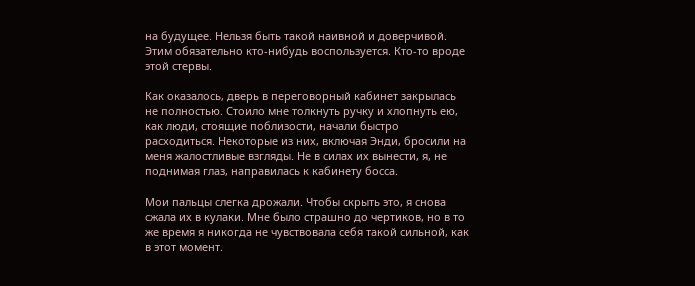на будущее. Нельзя быть такой наивной и доверчивой. Этим обязательно кто-нибудь воспользуется. Кто-то вроде этой стервы.

Как оказалось, дверь в переговорный кабинет закрылась не полностью. Стоило мне толкнуть ручку и хлопнуть ею, как люди, стоящие поблизости, начали быстро расходиться. Некоторые из них, включая Энди, бросили на меня жалостливые взгляды. Не в силах их вынести, я, не поднимая глаз, направилась к кабинету босса.

Мои пальцы слегка дрожали. Чтобы скрыть это, я снова сжала их в кулаки. Мне было страшно до чертиков, но в то же время я никогда не чувствовала себя такой сильной, как в этот момент.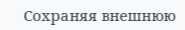Сохраняя внешнюю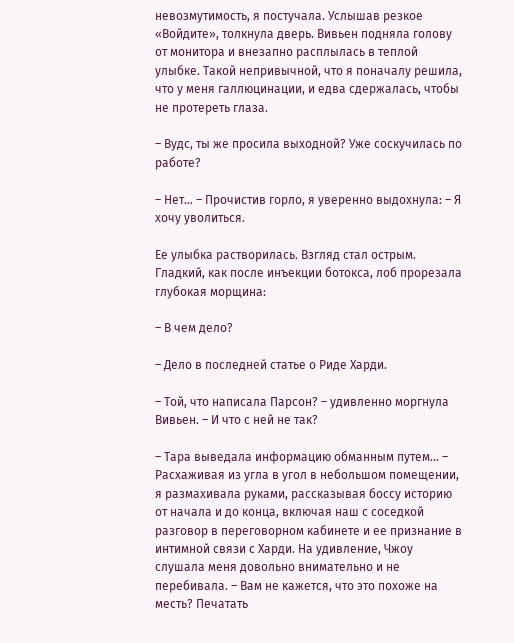невозмутимость, я постучала. Услышав резкое «Войдите», толкнула дверь. Вивьен подняла голову от монитора и внезапно расплылась в теплой улыбке. Такой непривычной, что я поначалу решила, что у меня галлюцинации, и едва сдержалась, чтобы не протереть глаза.

– Вудс, ты же просила выходной? Уже соскучилась по работе?

– Нет… – Прочистив горло, я уверенно выдохнула: – Я хочу уволиться.

Ее улыбка растворилась. Взгляд стал острым. Гладкий, как после инъекции ботокса, лоб прорезала глубокая морщина:

– В чем дело?

– Дело в последней статье о Риде Харди.

– Той, что написала Парсон? – удивленно моргнула Вивьен. – И что с ней не так?

– Тара выведала информацию обманным путем… – Расхаживая из угла в угол в небольшом помещении, я размахивала руками, рассказывая боссу историю от начала и до конца, включая наш с соседкой разговор в переговорном кабинете и ее признание в интимной связи с Харди. На удивление, Чжоу слушала меня довольно внимательно и не перебивала. – Вам не кажется, что это похоже на месть? Печатать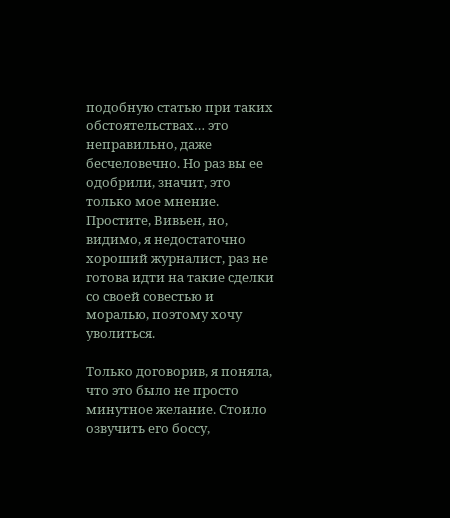подобную статью при таких обстоятельствах… это неправильно, даже бесчеловечно. Но раз вы ее одобрили, значит, это только мое мнение. Простите, Вивьен, но, видимо, я недостаточно хороший журналист, раз не готова идти на такие сделки со своей совестью и моралью, поэтому хочу уволиться.

Только договорив, я поняла, что это было не просто минутное желание. Стоило озвучить его боссу,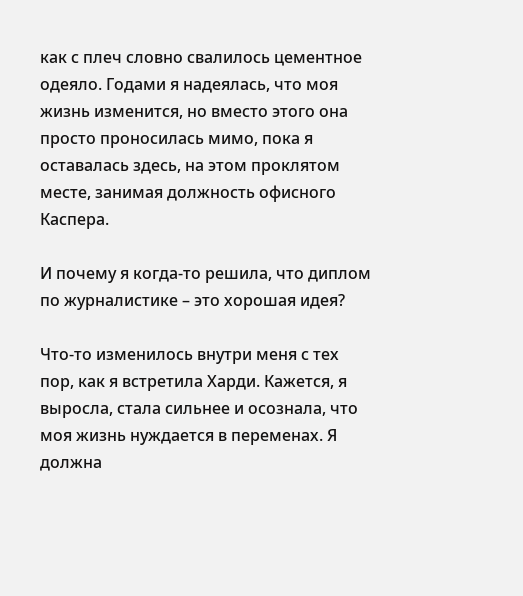как с плеч словно свалилось цементное одеяло. Годами я надеялась, что моя жизнь изменится, но вместо этого она просто проносилась мимо, пока я оставалась здесь, на этом проклятом месте, занимая должность офисного Каспера.

И почему я когда-то решила, что диплом по журналистике – это хорошая идея?

Что-то изменилось внутри меня с тех пор, как я встретила Харди. Кажется, я выросла, стала сильнее и осознала, что моя жизнь нуждается в переменах. Я должна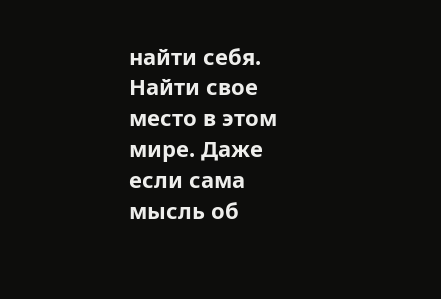найти себя. Найти свое место в этом мире. Даже если сама мысль об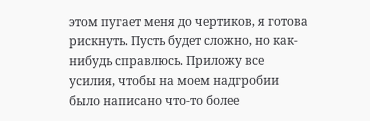этом пугает меня до чертиков, я готова рискнуть. Пусть будет сложно, но как-нибудь справлюсь. Приложу все усилия, чтобы на моем надгробии было написано что-то более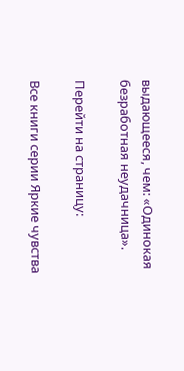выдающееся, чем: «Одинокая безработная неудачница».

Перейти на страницу:

Все книги серии Яркие чувства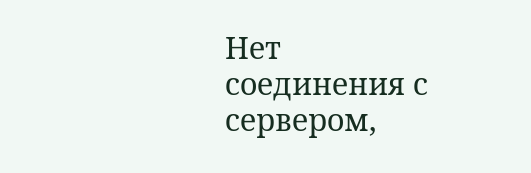Нет соединения с сервером,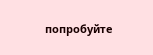попробуйте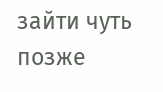зайти чуть позже